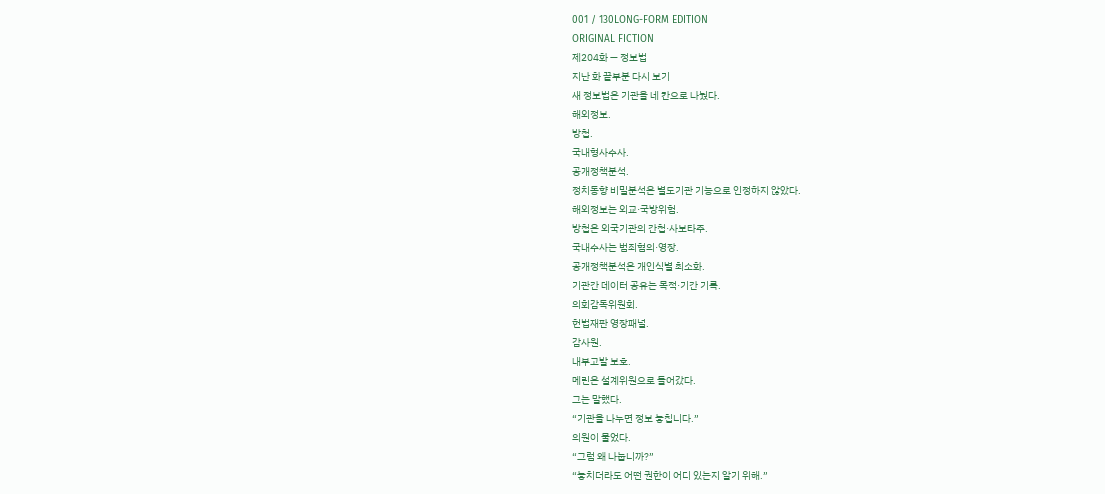001 / 130LONG-FORM EDITION
ORIGINAL FICTION
제204화 — 정보법
지난 화 끝부분 다시 보기
새 정보법은 기관을 네 칸으로 나눴다.
해외정보.
방첩.
국내형사수사.
공개정책분석.
정치동향 비밀분석은 별도기관 기능으로 인정하지 않았다.
해외정보는 외교·국방위험.
방첩은 외국기관의 간첩·사보타주.
국내수사는 범죄혐의·영장.
공개정책분석은 개인식별 최소화.
기관간 데이터 공유는 목적·기간 기록.
의회감독위원회.
헌법재판 영장패널.
감사원.
내부고발 보호.
메린은 설계위원으로 들어갔다.
그는 말했다.
“기관을 나누면 정보 놓칩니다.”
의원이 물었다.
“그럼 왜 나눕니까?”
“놓치더라도 어떤 권한이 어디 있는지 알기 위해.”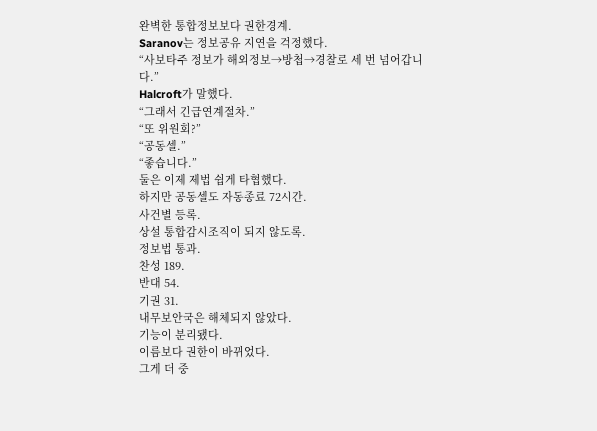완벽한 통합정보보다 권한경계.
Saranov는 정보공유 지연을 걱정했다.
“사보타주 정보가 해외정보→방첩→경찰로 세 번 넘어갑니다.”
Halcroft가 말했다.
“그래서 긴급연계절차.”
“또 위원회?”
“공동셀.”
“좋습니다.”
둘은 이제 제법 쉽게 타협했다.
하지만 공동셀도 자동종료 72시간.
사건별 등록.
상설 통합감시조직이 되지 않도록.
정보법 통과.
찬성 189.
반대 54.
기권 31.
내무보안국은 해체되지 않았다.
기능이 분리됐다.
이름보다 권한이 바뀌었다.
그게 더 중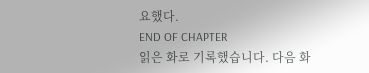요했다.
END OF CHAPTER
읽은 화로 기록했습니다. 다음 화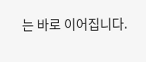는 바로 이어집니다.